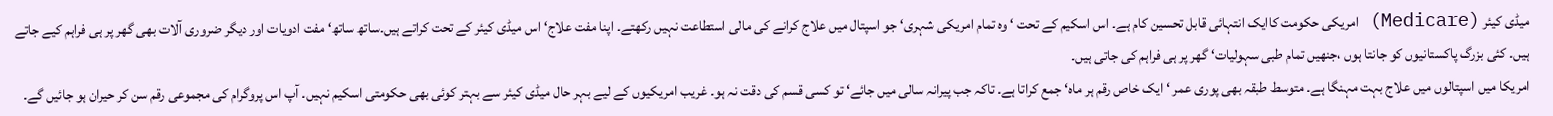میڈی کیئر (Medicare) امریکی حکومت کاایک انتہائی قابل تحسین کام ہے۔ اس اسکیم کے تحت ‘ وہ تمام امریکی شہری‘ جو اسپتال میں علاج کرانے کی مالی استطاعت نہیں رکھتے۔ اپنا مفت علاج‘ اس میڈی کیئر کے تحت کراتے ہیں۔ساتھ ساتھ‘ مفت ادویات اور دیگر ضروری آلات بھی گھر پر ہی فراہم کیے جاتے ہیں۔ کئی بزرگ پاکستانیوں کو جانتا ہوں ،جنھیں تمام طبی سہولیات‘ گھر پر ہی فراہم کی جاتی ہیں۔
امریکا میں اسپتالوں میں علاج بہت مہنگا ہے۔ متوسط طبقہ بھی پوری عمر ‘ ایک خاص رقم ہر ماہ‘ جمع کراتا ہے۔ تاکہ جب پیرانہ سالی میں جائے‘ تو کسی قسم کی دقت نہ ہو۔ غریب امریکیوں کے لیے بہر حال میڈی کیئر سے بہتر کوئی بھی حکومتی اسکیم نہیں۔ آپ اس پروگرام کی مجموعی رقم سن کر حیران ہو جائیں گے۔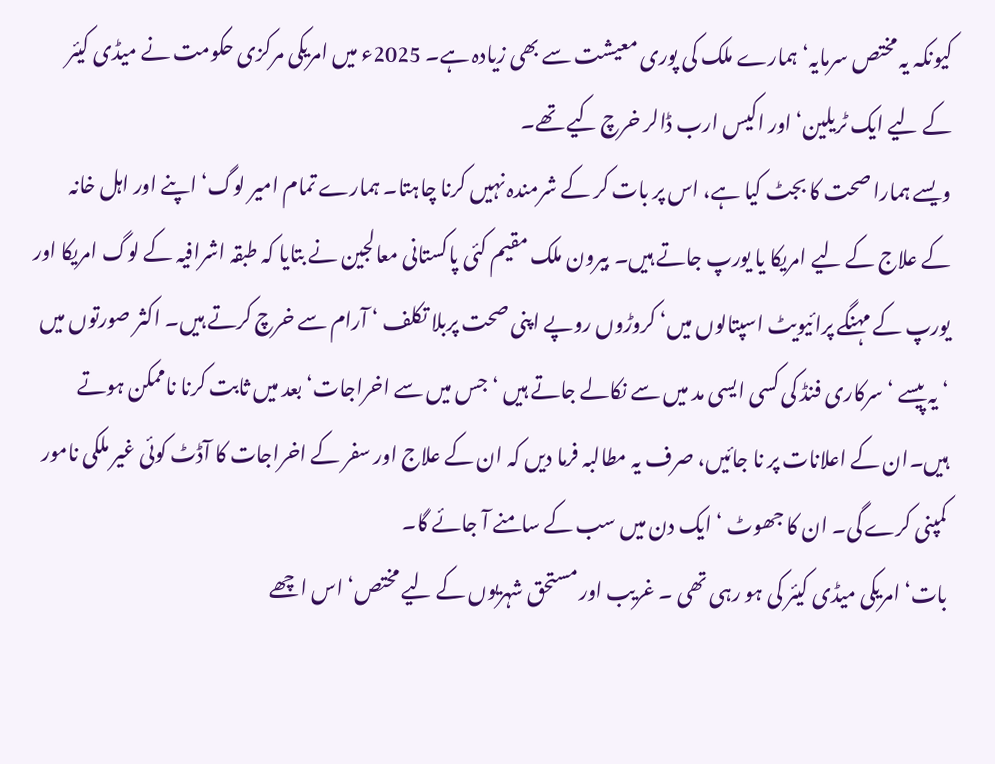کیونکہ یہ مختص سرمایہ‘ ہمارے ملک کی پوری معیشت سے بھی زیادہ ہے۔ 2025ء میں امریکی مرکزی حکومت نے میڈی کیئر کے لیے ایک ٹریلین‘ اور اکیس ارب ڈالر خرچ کیے تھے۔
ویسے ہمارا صحت کا بجٹ کیا ہے، اس پر بات کر کے شرمندہ نہیں کرنا چاہتا۔ ہمارے تمام امیر لوگ‘ اپنے اور اہل خانہ کے علاج کے لیے امریکا یا یورپ جاتے ہیں۔ بیرون ملک مقیم کئی پاکستانی معالجین نے بتایا کہ طبقہ اشرافیہ کے لوگ امریکا اور یورپ کے مہنگے پرائیویٹ اسپتالوں میں‘ کروڑوں روپے اپنی صحت پربلا تکلف ‘ آرام سے خرچ کرتے ہیں۔ اکثر صورتوں میں ‘ یہ پیسے ‘ سرکاری فنڈ کی کسی ایسی مد میں سے نکالے جاتے ہیں ‘ جس میں سے اخراجات‘ بعد میں ثابت کرنا ناممکن ہوتے ہیں۔ان کے اعلانات پر نا جائیں، صرف یہ مطالبہ فرما دیں کہ ان کے علاج اور سفر کے اخراجات کا آڈٹ کوئی غیر ملکی نامور کمپنی کرے گی۔ ان کا جھوٹ ‘ ایک دن میں سب کے سامنے آ جائے گا۔
بات‘ امریکی میڈی کیئر کی ہو رہی تھی ۔ غریب اور مستحق شہریوں کے لیے مختص‘ اس اچھے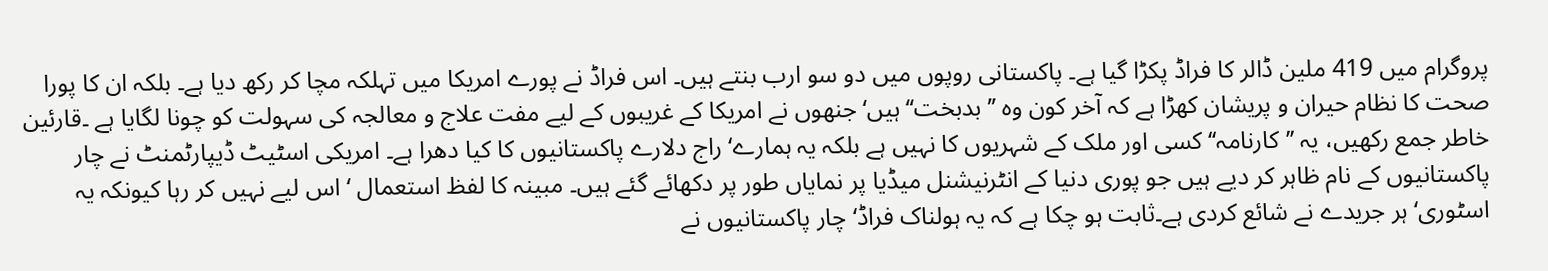پروگرام میں 419 ملین ڈالر کا فراڈ پکڑا گیا ہے۔ پاکستانی روپوں میں دو سو ارب بنتے ہیں۔ اس فراڈ نے پورے امریکا میں تہلکہ مچا کر رکھ دیا ہے۔ بلکہ ان کا پورا صحت کا نظام حیران و پریشان کھڑا ہے کہ آخر کون وہ ’’بدبخت‘‘ ہیں‘ جنھوں نے امریکا کے غریبوں کے لیے مفت علاج و معالجہ کی سہولت کو چونا لگایا ہے ۔قارئین خاطر جمع رکھیں، یہ ’’کارنامہ‘‘ کسی اور ملک کے شہریوں کا نہیں ہے بلکہ یہ ہمارے‘ راج دلارے پاکستانیوں کا کیا دھرا ہے۔ امریکی اسٹیٹ ڈیپارٹمنٹ نے چار پاکستانیوں کے نام ظاہر کر دیے ہیں جو پوری دنیا کے انٹرنیشنل میڈیا پر نمایاں طور پر دکھائے گئے ہیں۔ مبینہ کا لفظ استعمال ‘ اس لیے نہیں کر رہا کیونکہ یہ اسٹوری‘ ہر جریدے نے شائع کردی ہے۔ثابت ہو چکا ہے کہ یہ ہولناک فراڈ‘ چار پاکستانیوں نے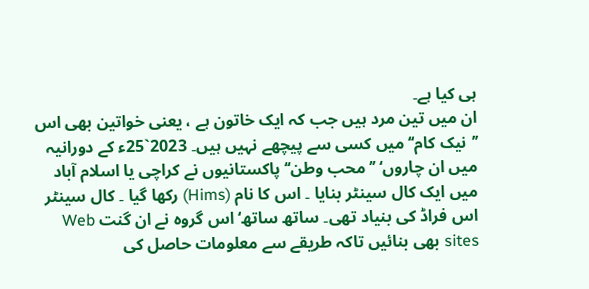ہی کیا ہے۔
ان میں تین مرد ہیں جب کہ ایک خاتون ہے ، یعنی خواتین بھی اس ’’نیک کام‘‘ میں کسی سے پیچھے نہیں ہیں۔ 2023`25ء کے دورانیہ میں ان چاروں‘ ’’محب وطن‘‘ پاکستانیوں نے کراچی یا اسلام آباد میں ایک کال سینٹر بنایا ۔ اس کا نام (Hims) رکھا گیا ۔ کال سینٹر اس فراڈ کی بنیاد تھی۔ ساتھ ساتھ‘ اس گروہ نے ان گنت Web sites بھی بنائیں تاکہ طریقے سے معلومات حاصل کی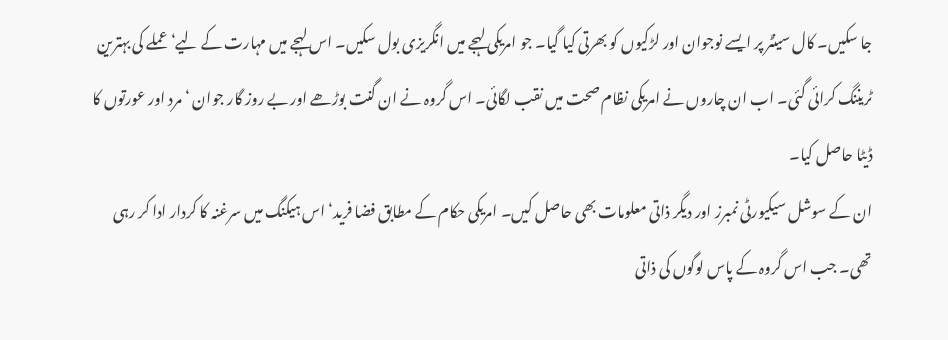جا سکیں۔ کال سینٹر پر ایسے نوجوان اور لڑکیوں کو بھرتی کیا گیا۔ جو امریکی لہجے میں انگریزی بول سکیں۔ اس لہجے میں مہارت کے لیے‘ عملے کی بہترین ٹریننگ کرائی گئی۔ اب ان چاروں نے امریکی نظام صحت میں نقب لگائی۔ اس گروہ نے ان گنت بوڑھے اور بے روز گار جوان ‘ مرد اور عورتوں کا ڈیٹا حاصل کیا۔
ان کے سوشل سیکیورٹی نمبرز اور دیگر ذاتی معلومات بھی حاصل کیں۔ امریکی حکام کے مطابق فضا فرید‘ اس ہیکنگ میں سرغنہ کا کردار ادا کر رہی تھی۔ جب اس گروہ کے پاس لوگوں کی ذاتی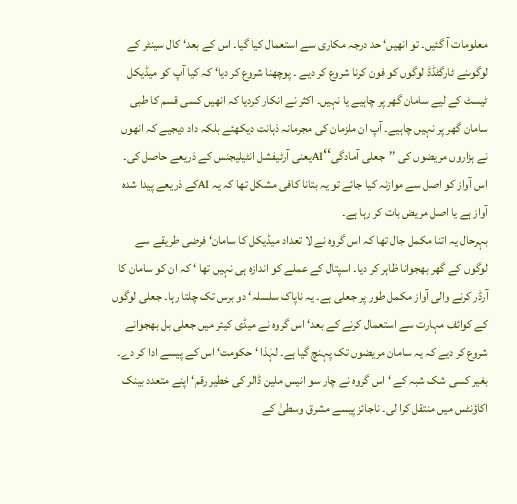معلومات آ گئیں۔ تو انھیں‘ حد درجہ مکاری سے استعمال کیا گیا۔ اس کے بعد‘ کال سینٹر کے لوگوںنے ٹارگٹڈڈ لوگوں کو فون کرنا شروع کر دیے ۔ پوچھنا شروع کر دیا‘ کہ کیا آپ کو میڈیکل ٹیسٹ کے لیے سامان گھر پر چاہیے یا نہیں۔ اکثر نے انکار کردیا کہ انھیں کسی قسم کا طبی سامان گھر پر نہیں چاہیے۔ آپ ان ملزمان کی مجرمانہ ذہانت دیکھئے بلکہ داد دیجیے کہ انھوں نے ہزاروں مریضوں کی ’’جعلی آمادگی‘‘AIیعنی آرٹیفشل انٹیلیجنس کے ذریعے حاصل کی۔ اس آواز کو اصل سے موازنہ کیا جائے تو یہ بتانا کافی مشکل تھا کہ یہ AIکے ذریعے پیدا شدہ آواز ہے یا اصل مریض بات کر رہا ہے۔
بہرحال یہ اتنا مکمل جال تھا کہ اس گروہ نے لا تعداد میڈیکل کا سامان‘ فرضی طریقے سے لوگوں کے گھر بھجوانا ظاہر کر دیا۔ اسپتال کے عملے کو اندازہ ہی نہیں تھا ‘ کہ ان کو سامان کا آرڈر کرنے والی آواز مکمل طور پر جعلی ہے۔ یہ ناپاک سلسلہ‘ دو برس تک چلتا رہا۔ جعلی لوگوں کے کوائف مہارت سے استعمال کرنے کے بعد‘ اس گروہ نے میڈی کیئر میں جعلی بل بھجوانے شروع کر دیے کہ یہ سامان مریضوں تک پہنچ گیا ہے۔ لہٰذا ‘ حکومت‘ اس کے پیسے ادا کر دے۔ بغیر کسی شک شبہ کے ‘ اس گروہ نے چار سو انیس ملین ڈالر کی خطیر رقم‘ اپنے متعدد بینک اکاؤنٹس میں منتقل کرا لی۔ ناجائز پیسے مشرق وسطیٰ کے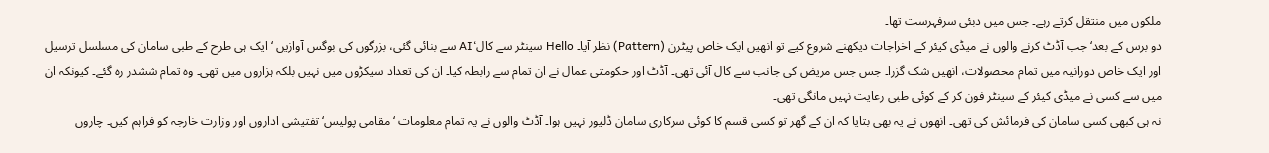ملکوں میں منتقل کرتے رہے۔ جس میں دبئی سرفہرست تھا۔
دو برس کے بعد‘ جب آڈٹ کرنے والوں نے میڈی کیئر کے اخراجات دیکھنے شروع کیے تو انھیں ایک خاص پیٹرن (Pattern) نظر آیا۔ Hello سینٹر سے کال‘AI سے بنائی گئی، بزرگوں کی بوگس آوازیں ‘ ایک ہی طرح کے طبی سامان کی مسلسل ترسیل اور ایک خاص دورانیہ میں تمام محصولات، انھیں شک گزرا۔ جس جس مریض کی جانب سے کال آئی تھی۔ آڈٹ اور حکومتی عمال نے ان تمام سے رابطہ کیا۔ ان کی تعداد سیکڑوں میں نہیں بلکہ ہزاروں میں تھی۔ وہ تمام ششدر رہ گئے۔ کیونکہ ان میں سے کسی نے میڈی کیئر کے سینٹر فون کر کے کوئی طبی رعایت نہیں مانگی تھی۔
نہ ہی کبھی کسی سامان کی فرمائش کی تھی۔ انھوں نے یہ بھی بتایا کہ ان کے گھر تو کسی قسم کا کوئی سرکاری سامان ڈلیور نہیں ہوا۔ آڈٹ والوں نے یہ تمام معلومات ‘ مقامی پولیس‘ تفتیشی اداروں اور وزارت خارجہ کو فراہم کیں۔ چاروں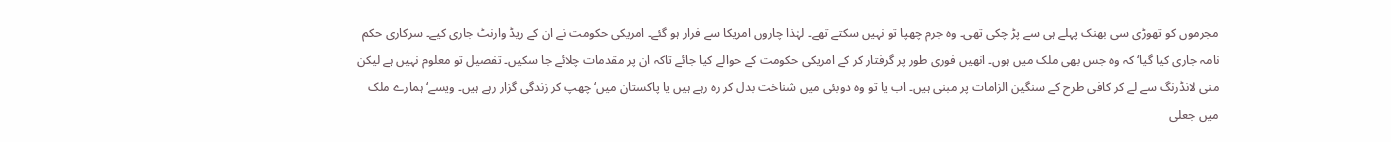مجرموں کو تھوڑی سی بھنک پہلے ہی سے پڑ چکی تھی۔ وہ جرم چھپا تو نہیں سکتے تھے۔ لہٰذا چاروں امریکا سے فرار ہو گئے۔ امریکی حکومت نے ان کے ریڈ وارنٹ جاری کیے۔ سرکاری حکم نامہ جاری کیا گیا‘ کہ وہ جس بھی ملک میں ہوں۔ انھیں فوری طور پر گرفتار کر کے امریکی حکومت کے حوالے کیا جائے تاکہ ان پر مقدمات چلائے جا سکیں۔ تفصیل تو معلوم نہیں ہے لیکن منی لانڈرنگ سے لے کر کافی طرح کے سنگین الزامات پر مبنی ہیں۔ اب یا تو وہ دوبئی میں شناخت بدل کر رہ رہے ہیں یا پاکستان میں‘ چھپ کر زندگی گزار رہے ہیں۔ ویسے‘ ہمارے ملک میں جعلی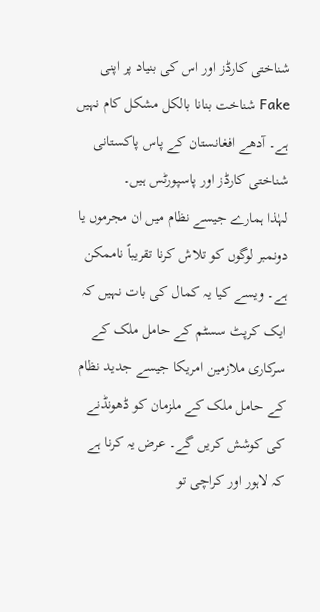شناختی کارڈز اور اس کی بنیاد پر اپنی Fake شناخت بنانا بالکل مشکل کام نہیں ہے۔ آدھے افغانستان کے پاس پاکستانی شناختی کارڈز اور پاسپورٹس ہیں۔
لہٰذا ہمارے جیسے نظام میں ان مجرموں یا دونمبر لوگوں کو تلاش کرنا تقریباً ناممکن ہے۔ ویسے کیا یہ کمال کی بات نہیں کہ ایک کرپٹ سسٹم کے حامل ملک کے سرکاری ملازمین امریکا جیسے جدید نظام کے حامل ملک کے ملزمان کو ڈھونڈنے کی کوشش کریں گے۔ عرض یہ کرنا ہے کہ لاہور اور کراچی تو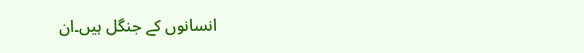انسانوں کے جنگل ہیں۔ان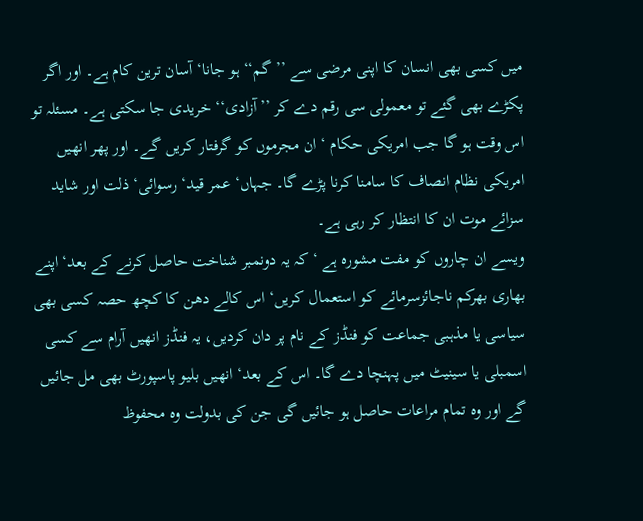میں کسی بھی انسان کا اپنی مرضی سے ’’گم‘‘ ہو جانا‘ آسان ترین کام ہے۔ اور اگر پکڑے بھی گئے تو معمولی سی رقم دے کر ’’آزادی‘‘ خریدی جا سکتی ہے۔ مسئلہ تو اس وقت ہو گا جب امریکی حکام ‘ ان مجرموں کو گرفتار کریں گے۔ اور پھر انھیں امریکی نظام انصاف کا سامنا کرنا پڑے گا۔ جہاں‘ عمر قید‘ رسوائی‘ ذلت اور شاید سزائے موت ان کا انتظار کر رہی ہے۔
ویسے ان چاروں کو مفت مشورہ ہے ‘ کہ یہ دونمبر شناخت حاصل کرنے کے بعد‘ اپنے بھاری بھرکم ناجائزسرمائے کو استعمال کریں‘ اس کالے دھن کا کچھ حصہ کسی بھی سیاسی یا مذہبی جماعت کو فنڈز کے نام پر دان کردیں، یہ فنڈز انھیں آرام سے کسی اسمبلی یا سینیٹ میں پہنچا دے گا۔ اس کے بعد‘ انھیں بلیو پاسپورٹ بھی مل جائیں گے اور وہ تمام مراعات حاصل ہو جائیں گی جن کی بدولت وہ محفوظ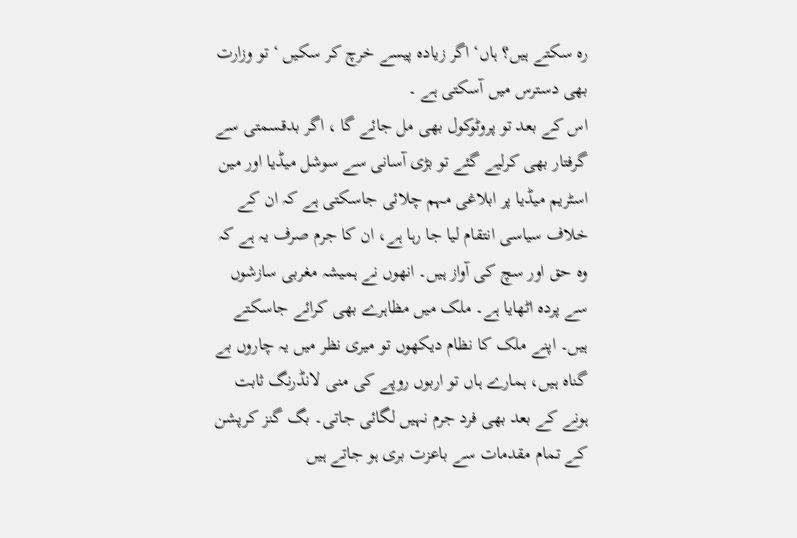رہ سکتے ہیں؟ ہاں‘ اگر زیادہ پیسے خرچ کر سکیں ‘ تو وزارت بھی دسترس میں آسکتی ہے ۔
اس کے بعد تو پروٹوکول بھی مل جائے گا ، اگر بدقسمتی سے گرفتار بھی کرلیے گئے تو بڑی آسانی سے سوشل میڈیا اور مین اسٹریم میڈیا پر ابلاغی مہم چلائی جاسکتی ہے کہ ان کے خلاف سیاسی انتقام لیا جا رہا ہے، ان کا جرم صرف یہ ہے کہ وہ حق اور سچ کی آواز ہیں۔ انھوں نے ہمیشہ مغربی سازشوں سے پردہ اٹھایا ہے۔ ملک میں مظاہرے بھی کرائے جاسکتے ہیں۔ اپنے ملک کا نظام دیکھوں تو میری نظر میں یہ چاروں بے گناہ ہیں، ہمارے ہاں تو اربوں روپے کی منی لانڈرنگ ثابت ہونے کے بعد بھی فرد جرم نہیں لگائی جاتی۔ بگ گنز کرپشن کے تمام مقدمات سے باعزت بری ہو جاتے ہیں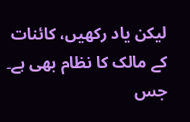لیکن یاد رکھیں، کائنات کے مالک کا نظام بھی ہے۔ جس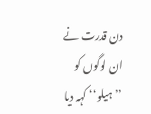دن قدرت نے ان لوگوں کو ’’ہیلو‘‘ کہہ دیا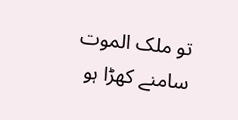تو ملک الموت سامنے کھڑا ہو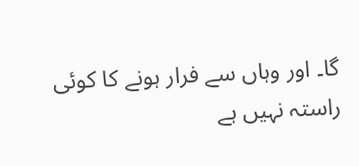گا۔ اور وہاں سے فرار ہونے کا کوئی راستہ نہیں ہے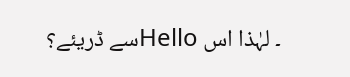۔ لہٰذا اس Helloسے ڈریئے؟